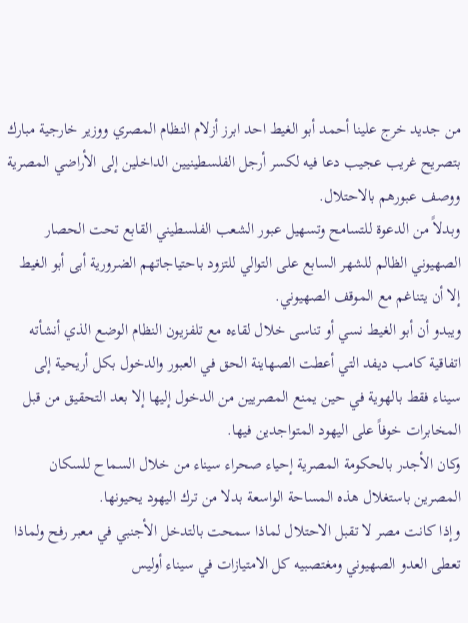من جديد خرج علينا أحمد أبو الغيط احد ابرز أزلام النظام المصري ووزير خارجية مبارك بتصريح غريب عجيب دعا فيه لكسر أرجل الفلسطينيين الداخلين إلى الأراضي المصرية ووصف عبورهم بالاحتلال.
وبدلاً من الدعوة للتسامح وتسهيل عبور الشعب الفلسطيني القابع تحت الحصار الصهيوني الظالم للشهر السابع على التوالي للتزود باحتياجاتهم الضرورية أبى أبو الغيط إلا أن يتناغم مع الموقف الصهيوني.
ويبدو أن أبو الغيط نسي أو تناسى خلال لقاءه مع تلفزيون النظام الوضع الذي أنشأته اتفاقية كامب ديفد التي أعطت الصهاينة الحق في العبور والدخول بكل أريحية إلى سيناء فقط بالهوية في حين يمنع المصريين من الدخول إليها إلا بعد التحقيق من قبل المخابرات خوفاً على اليهود المتواجدين فيها.
وكان الأجدر بالحكومة المصرية إحياء صحراء سيناء من خلال السماح للسكان المصرين باستغلال هذه المساحة الواسعة بدلا من ترك اليهود يحيونها.
وإذا كانت مصر لا تقبل الاحتلال لماذا سمحت بالتدخل الأجنبي في معبر رفح ولماذا تعطى العدو الصهيوني ومغتصبيه كل الامتيازات في سيناء أوليس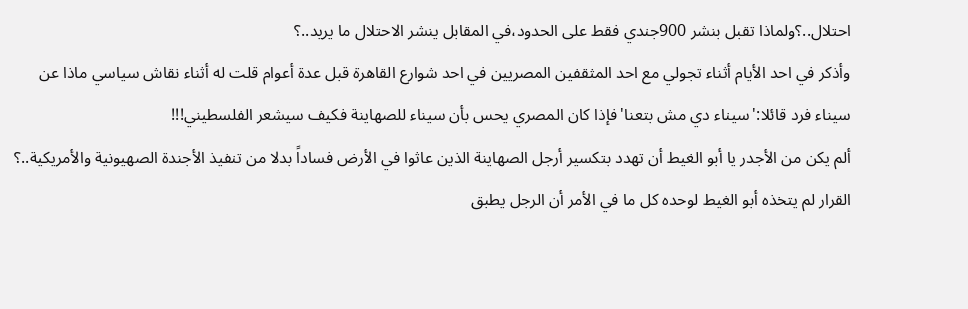احتلال..؟ولماذا تقبل بنشر 900جندي فقط على الحدود،في المقابل ينشر الاحتلال ما يريد..؟
وأذكر في احد الأيام أثناء تجولي مع احد المثقفين المصريين في احد شوارع القاهرة قبل عدة أعوام قلت له أثناء نقاش سياسي ماذا عن سيناء فرد قائلا:'سيناء دي مش بتعنا'فإذا كان المصري يحس بأن سيناء للصهاينة فكيف سيشعر الفلسطيني!!!
ألم يكن من الأجدر يا أبو الغيط أن تهدد بتكسير أرجل الصهاينة الذين عاثوا في الأرض فساداً بدلا من تنفيذ الأجندة الصهيونية والأمريكية..؟
القرار لم يتخذه أبو الغيط لوحده كل ما في الأمر أن الرجل يطبق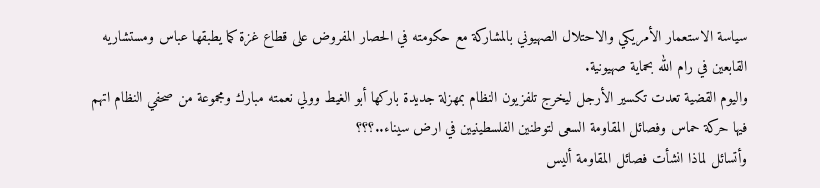سياسة الاستعمار الأمريكي والاحتلال الصهيوني بالمشاركة مع حكومته في الحصار المفروض على قطاع غزة كما يطبقها عباس ومستشاريه القابعين في رام الله بحماية صهيونية.
واليوم القضية تعدت تكسير الأرجل ليخرج تلفزيون النظام بمهزلة جديدة باركها أبو الغيط وولي نعمته مبارك ومجموعة من صحفي النظام اتهم فيها حركة حماس وفصائل المقاومة السعى لتوطنين الفلسطينيين في ارض سيناء..؟؟؟
وأتسائل لماذا انشأت فصائل المقاومة أليس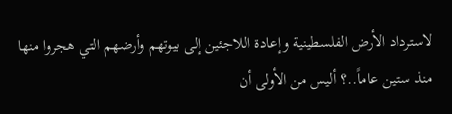لاسترداد الأرض الفلسطينية وإعادة اللاجئين إلى بيوتهم وأرضهم التي هجروا منها منذ ستين عاماً..؟ أليس من الأولى أن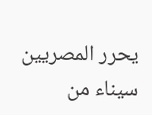يحرر المصريين سيناء من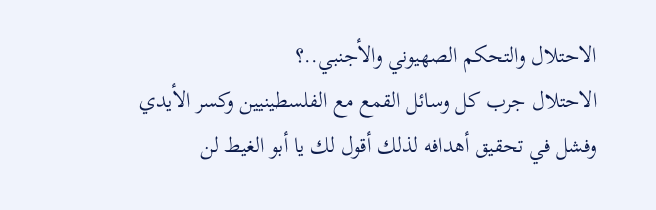الاحتلال والتحكم الصهيوني والأجنبي..؟
الاحتلال جرب كل وسائل القمع مع الفلسطينيين وكسر الأيدي وفشل في تحقيق أهدافه لذلك أقول لك يا أبو الغيط لن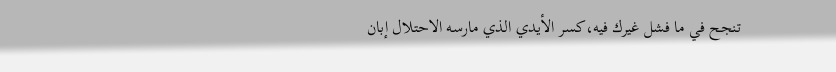تنجح في ما فشل غيرك فيه،كسر الأيدي الذي مارسه الاحتلال إبان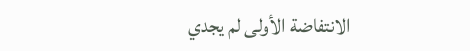الانتفاضة الأولى لم يجدي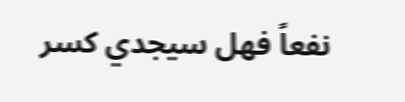نفعاً فهل سيجدي كسر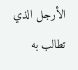الأرجل الذي تطالب به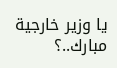يا وزير خارجية مبارك..؟